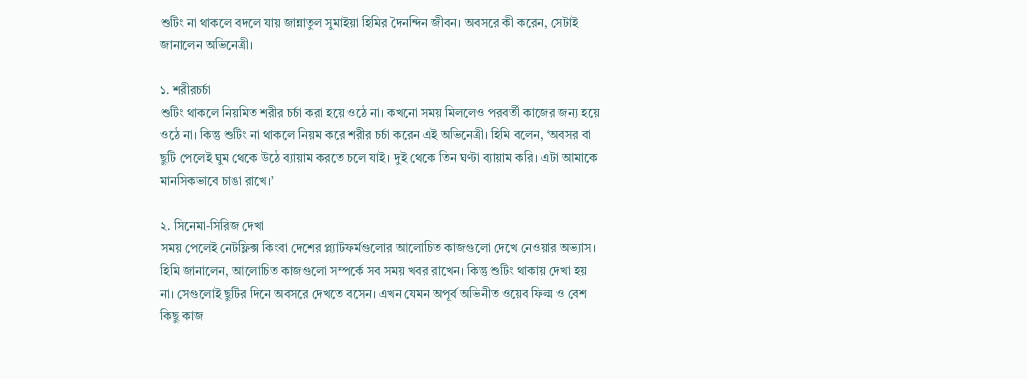শুটিং না থাকলে বদলে যায় জান্নাতুল সুমাইয়া হিমির দৈনন্দিন জীবন। অবসরে কী করেন, সেটাই জানালেন অভিনেত্রী।

১. শরীরচর্চা
শুটিং থাকলে নিয়মিত শরীর চর্চা করা হয়ে ওঠে না। কখনো সময় মিললেও পরবর্তী কাজের জন্য হয়ে ওঠে না। কিন্তু শুটিং না থাকলে নিয়ম করে শরীর চর্চা করেন এই অভিনেত্রী। হিমি বলেন, ‘অবসর বা ছুটি পেলেই ঘুম থেকে উঠে ব্যায়াম করতে চলে যাই। দুই থেকে তিন ঘণ্টা ব্যায়াম করি। এটা আমাকে মানসিকভাবে চাঙা রাখে।’

২. সিনেমা-সিরিজ দেখা
সময় পেলেই নেটফ্লিক্স কিংবা দেশের প্ল্যাটফর্মগুলোর আলোচিত কাজগুলো দেখে নেওয়ার অভ্যাস। হিমি জানালেন, আলোচিত কাজগুলো সম্পর্কে সব সময় খবর রাখেন। কিন্তু শুটিং থাকায় দেখা হয় না। সেগুলোই ছুটির দিনে অবসরে দেখতে বসেন। এখন যেমন অপূর্ব অভিনীত ওয়েব ফিল্ম ও বেশ কিছু কাজ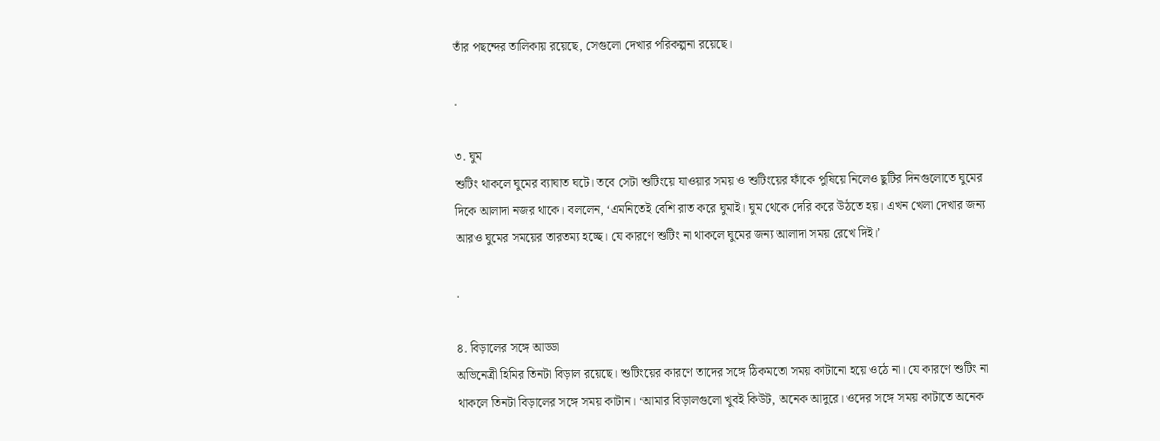তাঁর পছন্দের তালিকায় রয়েছে, সেগুলো দেখার পরিকল্পনা রয়েছে।

.

৩. ঘুম
শুটিং থাকলে ঘুমের ব্যাঘাত ঘটে। তবে সেটা শুটিংয়ে যাওয়ার সময় ও শুটিংয়ের ফাঁকে পুষিয়ে নিলেও ছুটির দিনগুলোতে ঘুমের দিকে আলাদা নজর থাকে। বললেন, ‘এমনিতেই বেশি রাত করে ঘুমাই। ঘুম থেকে দেরি করে উঠতে হয়। এখন খেলা দেখার জন্য আরও ঘুমের সময়ের তারতম্য হচ্ছে। যে কারণে শুটিং না থাকলে ঘুমের জন্য আলাদা সময় রেখে দিই।’

.

৪. বিড়ালের সঙ্গে আড্ডা
অভিনেত্রী হিমির তিনটা বিড়াল রয়েছে। শুটিংয়ের কারণে তাদের সঙ্গে ঠিকমতো সময় কাটানো হয়ে ওঠে না। যে কারণে শুটিং না থাকলে তিনটা বিড়ালের সঙ্গে সময় কাটান। ‘আমার বিড়ালগুলো খুবই কিউট, অনেক আদুরে। ওদের সঙ্গে সময় কাটাতে অনেক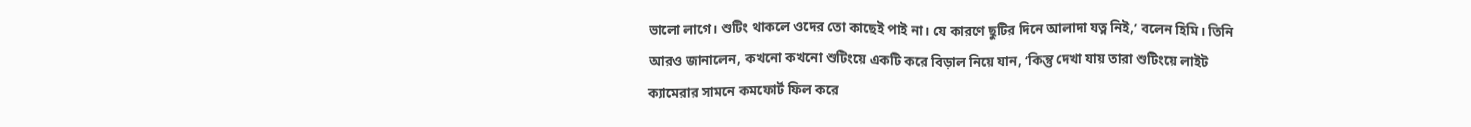ভালো লাগে। শুটিং থাকলে ওদের তো কাছেই পাই না। যে কারণে ছুটির দিনে আলাদা যত্ন নিই,’ বলেন হিমি। তিনি আরও জানালেন, কখনো কখনো শুটিংয়ে একটি করে বিড়াল নিয়ে যান, ‘কিন্তু দেখা যায় তারা শুটিংয়ে লাইট ক্যামেরার সামনে কমফোর্ট ফিল করে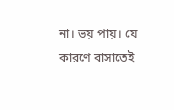না। ভয় পায়। যে কারণে বাসাতেই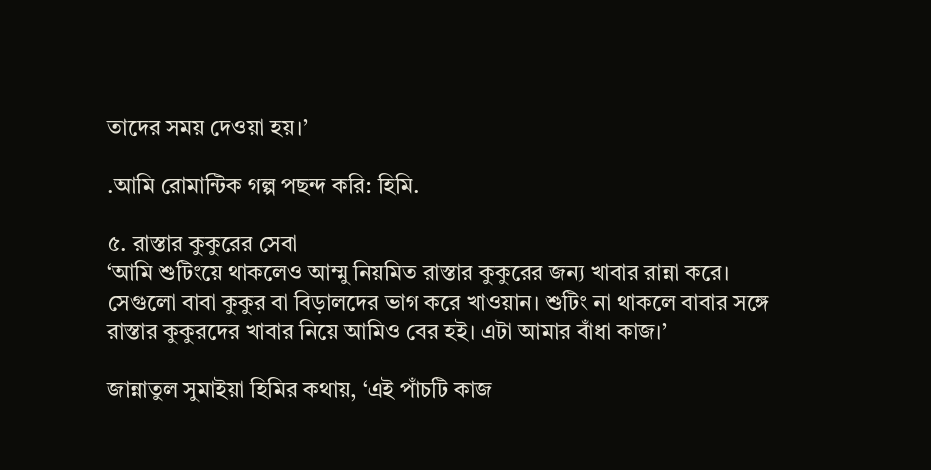তাদের সময় দেওয়া হয়।’

.আমি রোমান্টিক গল্প পছন্দ করি: হিমি.

৫. রাস্তার কুকুরের সেবা
‘আমি শুটিংয়ে থাকলেও আম্মু নিয়মিত রাস্তার কুকুরের জন্য খাবার রান্না করে। সেগুলো বাবা কুকুর বা বিড়ালদের ভাগ করে খাওয়ান। শুটিং না থাকলে বাবার সঙ্গে রাস্তার কুকুরদের খাবার নিয়ে আমিও বের হই। এটা আমার বাঁধা কাজ।’

জান্নাতুল সুমাইয়া হিমির কথায়, ‘এই পাঁচটি কাজ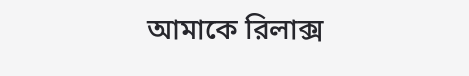আমাকে রিলাক্স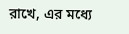রাখে, এর মধ্যে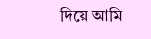দিয়ে আমি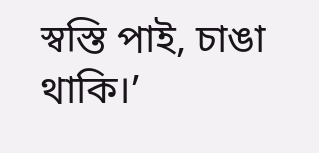স্বস্তি পাই, চাঙা থাকি।’